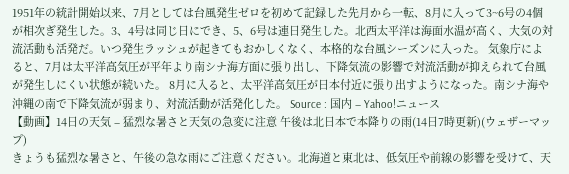1951年の統計開始以来、7月としては台風発生ゼロを初めて記録した先月から一転、8月に入って3~6号の4個が相次ぎ発生した。3、4号は同じ日にでき、5、6号は連日発生した。北西太平洋は海面水温が高く、大気の対流活動も活発だ。いつ発生ラッシュが起きてもおかしくなく、本格的な台風シーズンに入った。 気象庁によると、7月は太平洋高気圧が平年より南シナ海方面に張り出し、下降気流の影響で対流活動が抑えられて台風が発生しにくい状態が続いた。 8月に入ると、太平洋高気圧が日本付近に張り出すようになった。南シナ海や沖縄の南で下降気流が弱まり、対流活動が活発化した。 Source : 国内 – Yahoo!ニュース
【動画】14日の天気 – 猛烈な暑さと天気の急変に注意 午後は北日本で本降りの雨(14日7時更新)(ウェザーマップ)
きょうも猛烈な暑さと、午後の急な雨にご注意ください。北海道と東北は、低気圧や前線の影響を受けて、天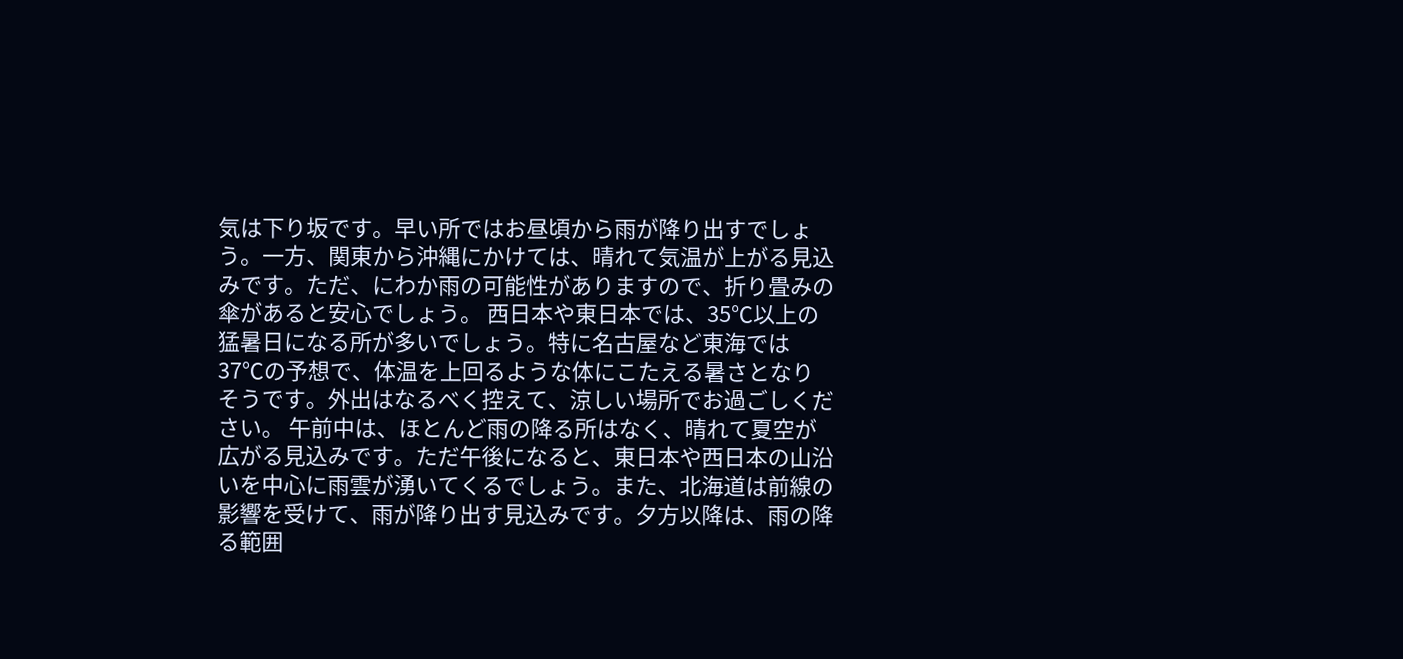気は下り坂です。早い所ではお昼頃から雨が降り出すでしょう。一方、関東から沖縄にかけては、晴れて気温が上がる見込みです。ただ、にわか雨の可能性がありますので、折り畳みの傘があると安心でしょう。 西日本や東日本では、35℃以上の猛暑日になる所が多いでしょう。特に名古屋など東海では37℃の予想で、体温を上回るような体にこたえる暑さとなりそうです。外出はなるべく控えて、涼しい場所でお過ごしください。 午前中は、ほとんど雨の降る所はなく、晴れて夏空が広がる見込みです。ただ午後になると、東日本や西日本の山沿いを中心に雨雲が湧いてくるでしょう。また、北海道は前線の影響を受けて、雨が降り出す見込みです。夕方以降は、雨の降る範囲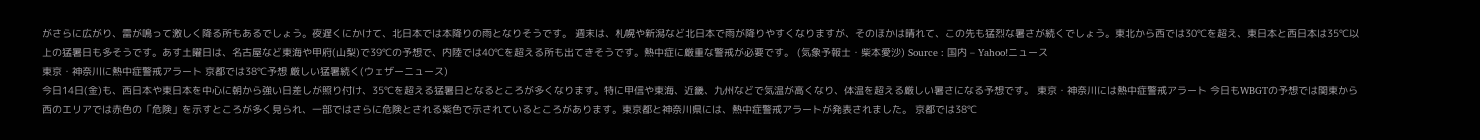がさらに広がり、雷が鳴って激しく降る所もあるでしょう。夜遅くにかけて、北日本では本降りの雨となりそうです。 週末は、札幌や新潟など北日本で雨が降りやすくなりますが、そのほかは晴れて、この先も猛烈な暑さが続くでしょう。東北から西では30℃を超え、東日本と西日本は35℃以上の猛暑日も多そうです。あす土曜日は、名古屋など東海や甲府(山梨)で39℃の予想で、内陸では40℃を超える所も出てきそうです。熱中症に厳重な警戒が必要です。 (気象予報士・柴本愛沙) Source : 国内 – Yahoo!ニュース
東京・神奈川に熱中症警戒アラート 京都では38℃予想 厳しい猛暑続く(ウェザーニュース)
今日14日(金)も、西日本や東日本を中心に朝から強い日差しが照り付け、35℃を超える猛暑日となるところが多くなります。特に甲信や東海、近畿、九州などで気温が高くなり、体温を超える厳しい暑さになる予想です。 東京・神奈川には熱中症警戒アラート 今日もWBGTの予想では関東から西のエリアでは赤色の「危険」を示すところが多く見られ、一部ではさらに危険とされる紫色で示されているところがあります。東京都と神奈川県には、熱中症警戒アラートが発表されました。 京都では38℃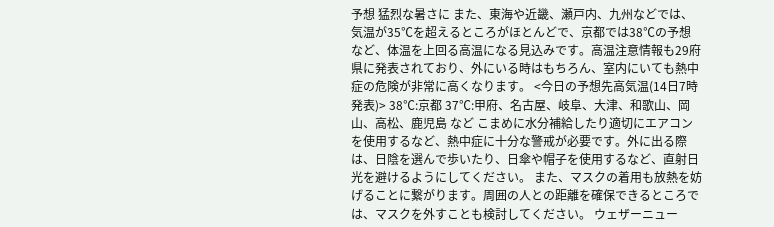予想 猛烈な暑さに また、東海や近畿、瀬戸内、九州などでは、気温が35℃を超えるところがほとんどで、京都では38℃の予想など、体温を上回る高温になる見込みです。高温注意情報も29府県に発表されており、外にいる時はもちろん、室内にいても熱中症の危険が非常に高くなります。 <今日の予想先高気温(14日7時発表)> 38℃:京都 37℃:甲府、名古屋、岐阜、大津、和歌山、岡山、高松、鹿児島 など こまめに水分補給したり適切にエアコンを使用するなど、熱中症に十分な警戒が必要です。外に出る際は、日陰を選んで歩いたり、日傘や帽子を使用するなど、直射日光を避けるようにしてください。 また、マスクの着用も放熱を妨げることに繋がります。周囲の人との距離を確保できるところでは、マスクを外すことも検討してください。 ウェザーニュー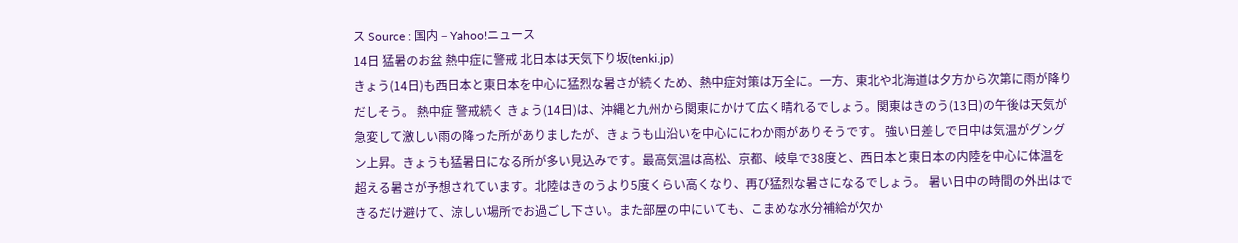ス Source : 国内 – Yahoo!ニュース
14日 猛暑のお盆 熱中症に警戒 北日本は天気下り坂(tenki.jp)
きょう(14日)も西日本と東日本を中心に猛烈な暑さが続くため、熱中症対策は万全に。一方、東北や北海道は夕方から次第に雨が降りだしそう。 熱中症 警戒続く きょう(14日)は、沖縄と九州から関東にかけて広く晴れるでしょう。関東はきのう(13日)の午後は天気が急変して激しい雨の降った所がありましたが、きょうも山沿いを中心ににわか雨がありそうです。 強い日差しで日中は気温がグングン上昇。きょうも猛暑日になる所が多い見込みです。最高気温は高松、京都、岐阜で38度と、西日本と東日本の内陸を中心に体温を超える暑さが予想されています。北陸はきのうより5度くらい高くなり、再び猛烈な暑さになるでしょう。 暑い日中の時間の外出はできるだけ避けて、涼しい場所でお過ごし下さい。また部屋の中にいても、こまめな水分補給が欠か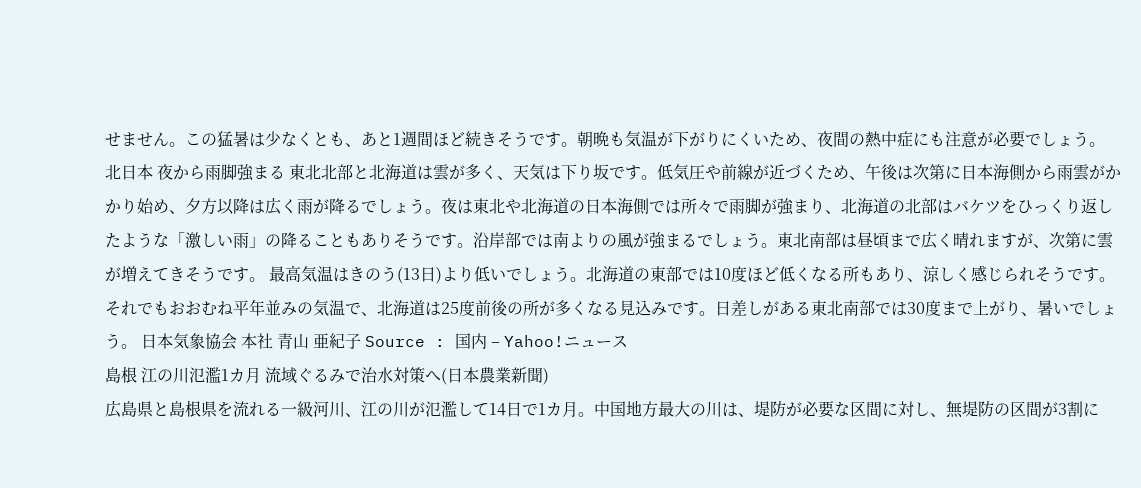せません。この猛暑は少なくとも、あと1週間ほど続きそうです。朝晩も気温が下がりにくいため、夜間の熱中症にも注意が必要でしょう。 北日本 夜から雨脚強まる 東北北部と北海道は雲が多く、天気は下り坂です。低気圧や前線が近づくため、午後は次第に日本海側から雨雲がかかり始め、夕方以降は広く雨が降るでしょう。夜は東北や北海道の日本海側では所々で雨脚が強まり、北海道の北部はバケツをひっくり返したような「激しい雨」の降ることもありそうです。沿岸部では南よりの風が強まるでしょう。東北南部は昼頃まで広く晴れますが、次第に雲が増えてきそうです。 最高気温はきのう(13日)より低いでしょう。北海道の東部では10度ほど低くなる所もあり、涼しく感じられそうです。それでもおおむね平年並みの気温で、北海道は25度前後の所が多くなる見込みです。日差しがある東北南部では30度まで上がり、暑いでしょう。 日本気象協会 本社 青山 亜紀子 Source : 国内 – Yahoo!ニュース
島根 江の川氾濫1カ月 流域ぐるみで治水対策へ(日本農業新聞)
広島県と島根県を流れる一級河川、江の川が氾濫して14日で1カ月。中国地方最大の川は、堤防が必要な区間に対し、無堤防の区間が3割に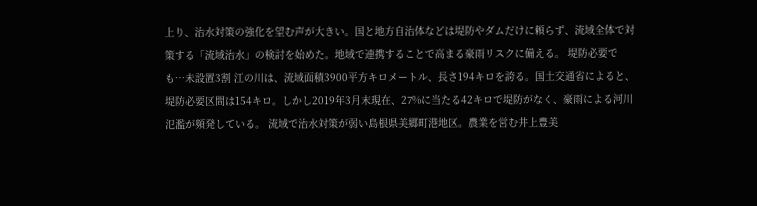上り、治水対策の強化を望む声が大きい。国と地方自治体などは堤防やダムだけに頼らず、流域全体で対策する「流域治水」の検討を始めた。地域で連携することで高まる豪雨リスクに備える。 堤防必要でも…未設置3割 江の川は、流域面積3900平方キロメートル、長さ194キロを誇る。国土交通省によると、堤防必要区間は154キロ。しかし2019年3月末現在、27%に当たる42キロで堤防がなく、豪雨による河川氾濫が頻発している。 流域で治水対策が弱い島根県美郷町港地区。農業を営む井上豊美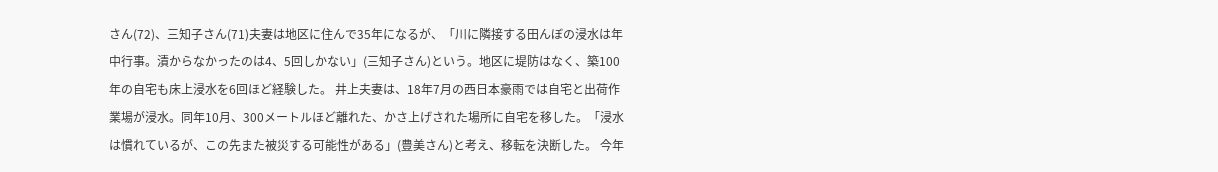さん(72)、三知子さん(71)夫妻は地区に住んで35年になるが、「川に隣接する田んぼの浸水は年中行事。漬からなかったのは4、5回しかない」(三知子さん)という。地区に堤防はなく、築100年の自宅も床上浸水を6回ほど経験した。 井上夫妻は、18年7月の西日本豪雨では自宅と出荷作業場が浸水。同年10月、300メートルほど離れた、かさ上げされた場所に自宅を移した。「浸水は慣れているが、この先また被災する可能性がある」(豊美さん)と考え、移転を決断した。 今年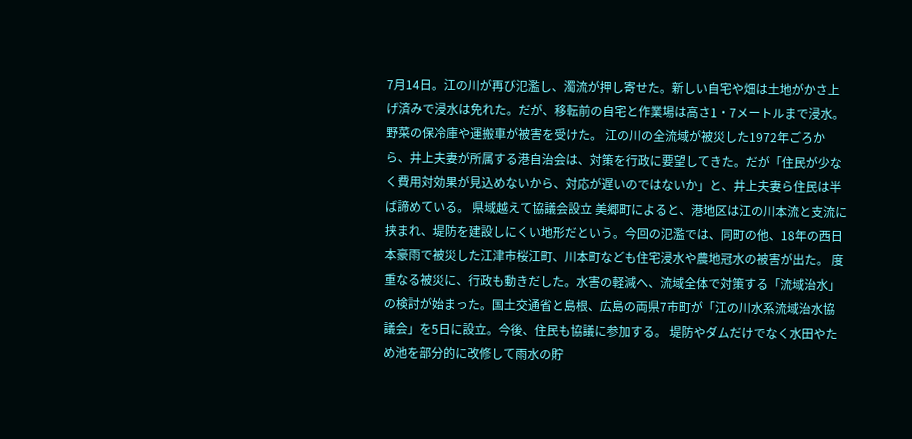7月14日。江の川が再び氾濫し、濁流が押し寄せた。新しい自宅や畑は土地がかさ上げ済みで浸水は免れた。だが、移転前の自宅と作業場は高さ1・7メートルまで浸水。野菜の保冷庫や運搬車が被害を受けた。 江の川の全流域が被災した1972年ごろから、井上夫妻が所属する港自治会は、対策を行政に要望してきた。だが「住民が少なく費用対効果が見込めないから、対応が遅いのではないか」と、井上夫妻ら住民は半ば諦めている。 県域越えて協議会設立 美郷町によると、港地区は江の川本流と支流に挟まれ、堤防を建設しにくい地形だという。今回の氾濫では、同町の他、18年の西日本豪雨で被災した江津市桜江町、川本町なども住宅浸水や農地冠水の被害が出た。 度重なる被災に、行政も動きだした。水害の軽減へ、流域全体で対策する「流域治水」の検討が始まった。国土交通省と島根、広島の両県7市町が「江の川水系流域治水協議会」を5日に設立。今後、住民も協議に参加する。 堤防やダムだけでなく水田やため池を部分的に改修して雨水の貯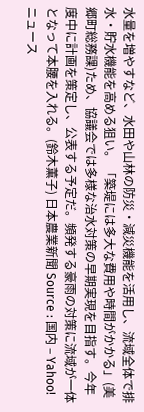水量を増やすなど、水田や山林の防災・減災機能を活用し、流域全体で排水・貯水機能を高める狙い。 「築堤には多大な費用や時間がかかる」(美郷町総務課)ため、協議会では多様な治水対策の早期実現を目指す。今年度中に計画を策定し、公表する予定だ。頻発する豪雨の対策に流域が一体となって本腰を入れる。(鈴木薫子) 日本農業新聞 Source : 国内 – Yahoo!ニュース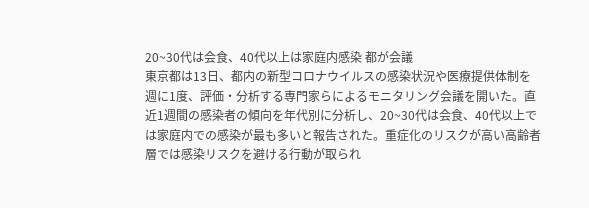20~30代は会食、40代以上は家庭内感染 都が会議
東京都は13日、都内の新型コロナウイルスの感染状況や医療提供体制を週に1度、評価・分析する専門家らによるモニタリング会議を開いた。直近1週間の感染者の傾向を年代別に分析し、20~30代は会食、40代以上では家庭内での感染が最も多いと報告された。重症化のリスクが高い高齢者層では感染リスクを避ける行動が取られ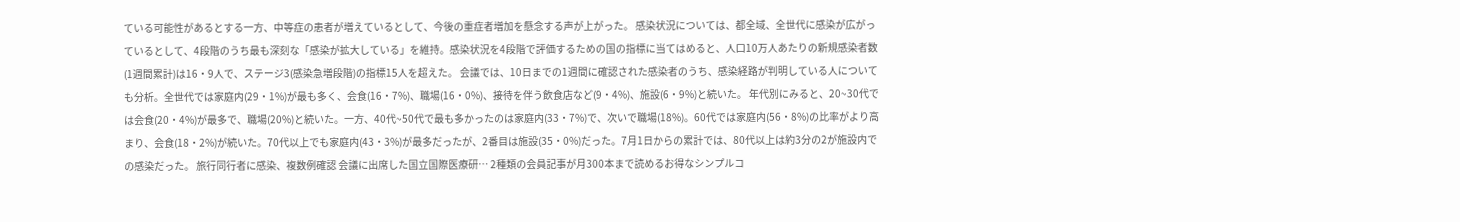ている可能性があるとする一方、中等症の患者が増えているとして、今後の重症者増加を懸念する声が上がった。 感染状況については、都全域、全世代に感染が広がっているとして、4段階のうち最も深刻な「感染が拡大している」を維持。感染状況を4段階で評価するための国の指標に当てはめると、人口10万人あたりの新規感染者数(1週間累計)は16・9人で、ステージ3(感染急増段階)の指標15人を超えた。 会議では、10日までの1週間に確認された感染者のうち、感染経路が判明している人についても分析。全世代では家庭内(29・1%)が最も多く、会食(16・7%)、職場(16・0%)、接待を伴う飲食店など(9・4%)、施設(6・9%)と続いた。 年代別にみると、20~30代では会食(20・4%)が最多で、職場(20%)と続いた。一方、40代~50代で最も多かったのは家庭内(33・7%)で、次いで職場(18%)。60代では家庭内(56・8%)の比率がより高まり、会食(18・2%)が続いた。70代以上でも家庭内(43・3%)が最多だったが、2番目は施設(35・0%)だった。7月1日からの累計では、80代以上は約3分の2が施設内での感染だった。 旅行同行者に感染、複数例確認 会議に出席した国立国際医療研… 2種類の会員記事が月300本まで読めるお得なシンプルコ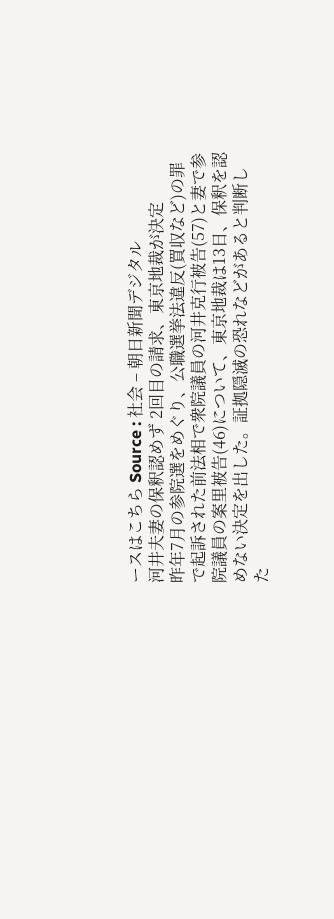ースはこちら Source : 社会 – 朝日新聞デジタル
河井夫妻の保釈認めず 2回目の請求、東京地裁が決定
昨年7月の参院選をめぐり、公職選挙法違反(買収など)の罪で起訴された前法相で衆院議員の河井克行被告(57)と妻で参院議員の案里被告(46)について、東京地裁は13日、保釈を認めない決定を出した。証拠隠滅の恐れなどがあると判断した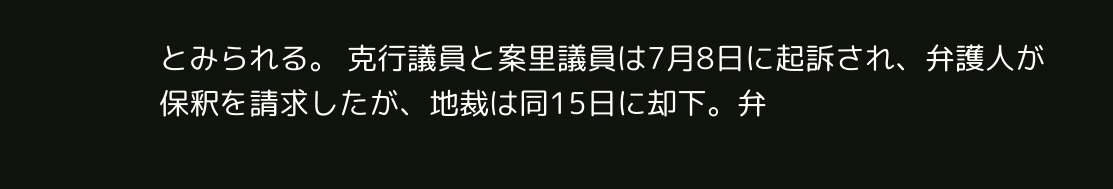とみられる。 克行議員と案里議員は7月8日に起訴され、弁護人が保釈を請求したが、地裁は同15日に却下。弁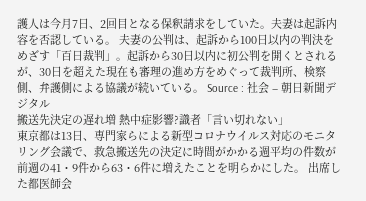護人は今月7日、2回目となる保釈請求をしていた。夫妻は起訴内容を否認している。 夫妻の公判は、起訴から100日以内の判決をめざす「百日裁判」。起訴から30日以内に初公判を開くとされるが、30日を超えた現在も審理の進め方をめぐって裁判所、検察側、弁護側による協議が続いている。 Source : 社会 – 朝日新聞デジタル
搬送先決定の遅れ増 熱中症影響?識者「言い切れない」
東京都は13日、専門家らによる新型コロナウイルス対応のモニタリング会議で、救急搬送先の決定に時間がかかる週平均の件数が前週の41・9件から63・6件に増えたことを明らかにした。 出席した都医師会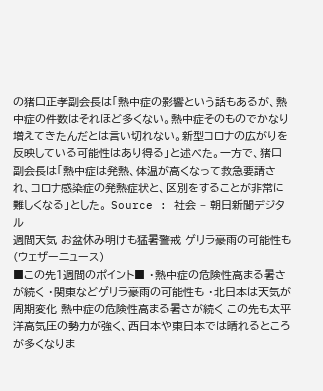の猪口正孝副会長は「熱中症の影響という話もあるが、熱中症の件数はそれほど多くない。熱中症そのものでかなり増えてきたんだとは言い切れない。新型コロナの広がりを反映している可能性はあり得る」と述べた。一方で、猪口副会長は「熱中症は発熱、体温が高くなって救急要請され、コロナ感染症の発熱症状と、区別をすることが非常に難しくなる」とした。 Source : 社会 – 朝日新聞デジタル
週間天気 お盆休み明けも猛暑警戒 ゲリラ豪雨の可能性も(ウェザーニュース)
■この先1週間のポイント■ ・熱中症の危険性高まる暑さが続く ・関東などゲリラ豪雨の可能性も ・北日本は天気が周期変化 熱中症の危険性高まる暑さが続く この先も太平洋高気圧の勢力が強く、西日本や東日本では晴れるところが多くなりま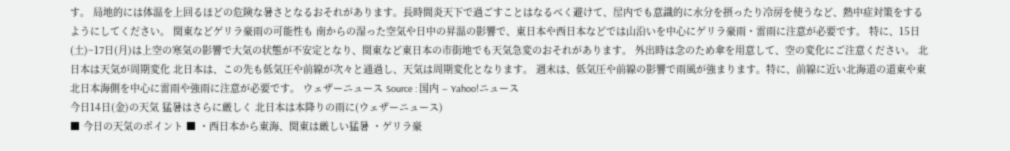す。 局地的には体温を上回るほどの危険な暑さとなるおそれがあります。長時間炎天下で過ごすことはなるべく避けて、屋内でも意識的に水分を摂ったり冷房を使うなど、熱中症対策をするようにしてください。 関東などゲリラ豪雨の可能性も 南からの湿った空気や日中の昇温の影響で、東日本や西日本などでは山沿いを中心にゲリラ豪雨・雷雨に注意が必要です。 特に、15日(土)~17日(月)は上空の寒気の影響で大気の状態が不安定となり、関東など東日本の市街地でも天気急変のおそれがあります。 外出時は念のため傘を用意して、空の変化にご注意ください。 北日本は天気が周期変化 北日本は、この先も低気圧や前線が次々と通過し、天気は周期変化となります。 週末は、低気圧や前線の影響で雨風が強まります。特に、前線に近い北海道の道東や東北日本海側を中心に雷雨や強雨に注意が必要です。 ウェザーニュース Source : 国内 – Yahoo!ニュース
今日14日(金)の天気 猛暑はさらに厳しく 北日本は本降りの雨に(ウェザーニュース)
■ 今日の天気のポイント ■ ・西日本から東海、関東は厳しい猛暑 ・ゲリラ豪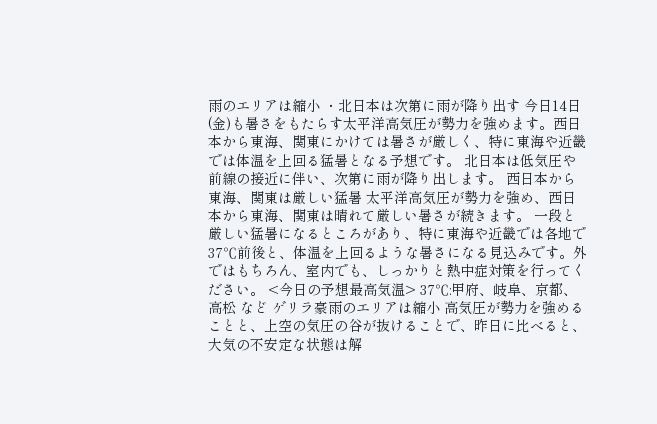雨のエリアは縮小 ・北日本は次第に雨が降り出す 今日14日(金)も暑さをもたらす太平洋高気圧が勢力を強めます。西日本から東海、関東にかけては暑さが厳しく、特に東海や近畿では体温を上回る猛暑となる予想です。 北日本は低気圧や前線の接近に伴い、次第に雨が降り出します。 西日本から東海、関東は厳しい猛暑 太平洋高気圧が勢力を強め、西日本から東海、関東は晴れて厳しい暑さが続きます。 一段と厳しい猛暑になるところがあり、特に東海や近畿では各地で37℃前後と、体温を上回るような暑さになる見込みです。外ではもちろん、室内でも、しっかりと熱中症対策を行ってください。 <今日の予想最高気温> 37℃:甲府、岐阜、京都、高松 など ゲリラ豪雨のエリアは縮小 高気圧が勢力を強めることと、上空の気圧の谷が抜けることで、昨日に比べると、大気の不安定な状態は解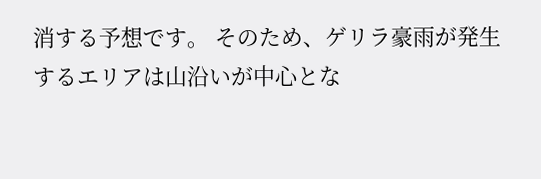消する予想です。 そのため、ゲリラ豪雨が発生するエリアは山沿いが中心とな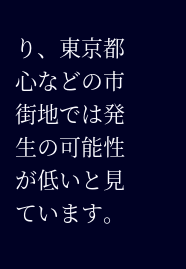り、東京都心などの市街地では発生の可能性が低いと見ています。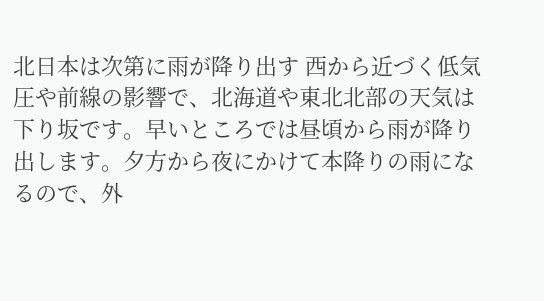北日本は次第に雨が降り出す 西から近づく低気圧や前線の影響で、北海道や東北北部の天気は下り坂です。早いところでは昼頃から雨が降り出します。夕方から夜にかけて本降りの雨になるので、外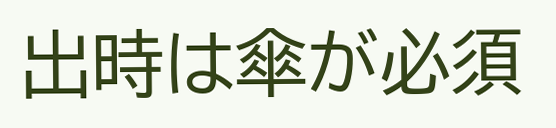出時は傘が必須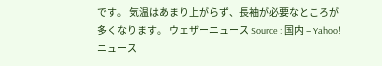です。 気温はあまり上がらず、長袖が必要なところが多くなります。 ウェザーニュース Source : 国内 – Yahoo!ニュース